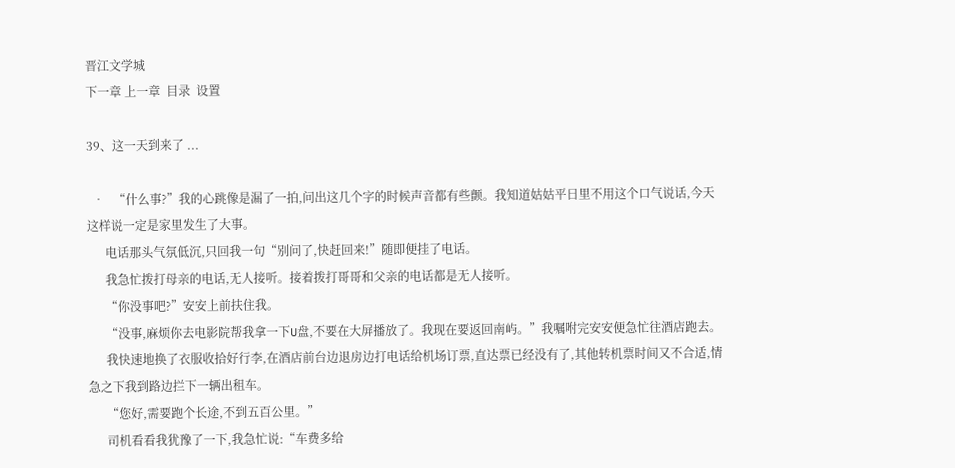晋江文学城
下一章 上一章  目录  设置

39、这一天到来了 ...

  •   “什么事?”我的心跳像是漏了一拍,问出这几个字的时候声音都有些颤。我知道姑姑平日里不用这个口气说话,今天这样说一定是家里发生了大事。
      电话那头气氛低沉,只回我一句“别问了,快赶回来!”随即便挂了电话。
      我急忙拨打母亲的电话,无人接听。接着拨打哥哥和父亲的电话都是无人接听。
      “你没事吧?”安安上前扶住我。
      “没事,麻烦你去电影院帮我拿一下U盘,不要在大屏播放了。我现在要返回南屿。”我嘱咐完安安便急忙往酒店跑去。
      我快速地换了衣服收拾好行李,在酒店前台边退房边打电话给机场订票,直达票已经没有了,其他转机票时间又不合适,情急之下我到路边拦下一辆出租车。
      “您好,需要跑个长途,不到五百公里。”
      司机看看我犹豫了一下,我急忙说:“车费多给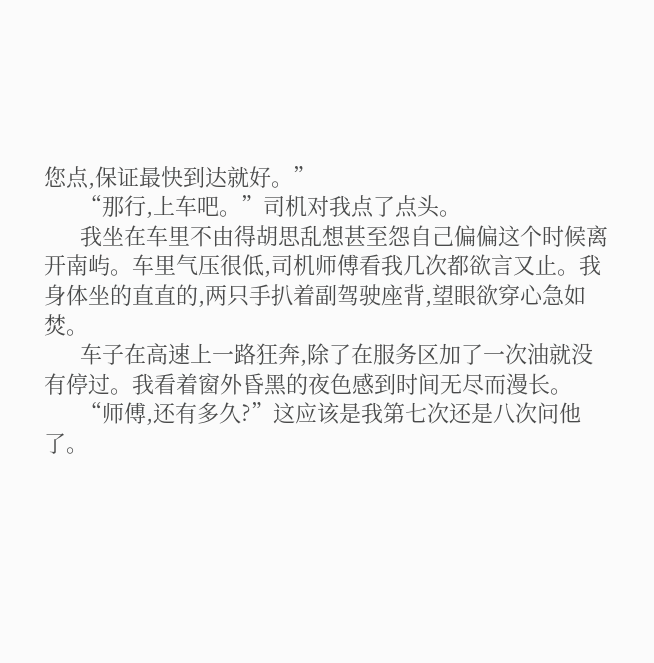您点,保证最快到达就好。”
      “那行,上车吧。”司机对我点了点头。
      我坐在车里不由得胡思乱想甚至怨自己偏偏这个时候离开南屿。车里气压很低,司机师傅看我几次都欲言又止。我身体坐的直直的,两只手扒着副驾驶座背,望眼欲穿心急如焚。
      车子在高速上一路狂奔,除了在服务区加了一次油就没有停过。我看着窗外昏黑的夜色感到时间无尽而漫长。
      “师傅,还有多久?”这应该是我第七次还是八次问他了。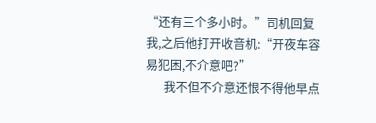“还有三个多小时。”司机回复我,之后他打开收音机:“开夜车容易犯困,不介意吧?”
      我不但不介意还恨不得他早点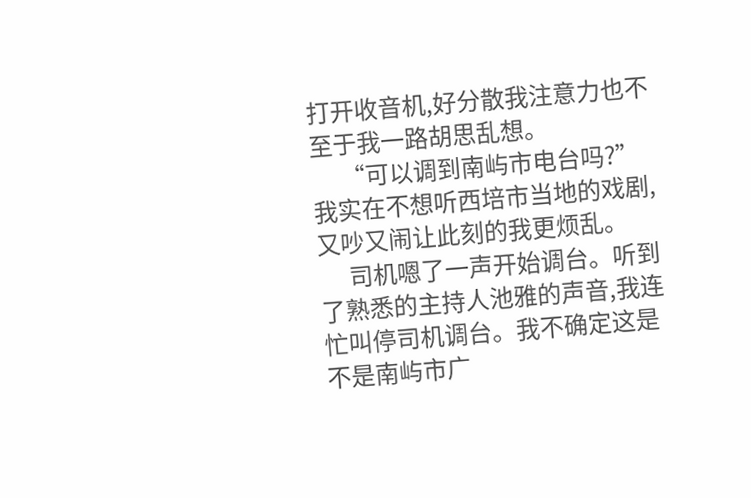打开收音机,好分散我注意力也不至于我一路胡思乱想。
      “可以调到南屿市电台吗?”我实在不想听西培市当地的戏剧,又吵又闹让此刻的我更烦乱。
      司机嗯了一声开始调台。听到了熟悉的主持人池雅的声音,我连忙叫停司机调台。我不确定这是不是南屿市广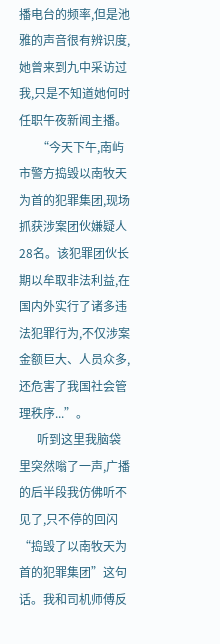播电台的频率,但是池雅的声音很有辨识度,她曾来到九中采访过我,只是不知道她何时任职午夜新闻主播。
      “今天下午,南屿市警方捣毁以南牧天为首的犯罪集团,现场抓获涉案团伙嫌疑人28名。该犯罪团伙长期以牟取非法利益,在国内外实行了诸多违法犯罪行为,不仅涉案金额巨大、人员众多,还危害了我国社会管理秩序...”。
      听到这里我脑袋里突然嗡了一声,广播的后半段我仿佛听不见了,只不停的回闪“捣毁了以南牧天为首的犯罪集团”这句话。我和司机师傅反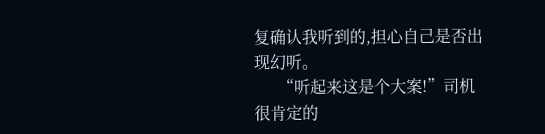复确认我听到的,担心自己是否出现幻听。
      “听起来这是个大案!”司机很肯定的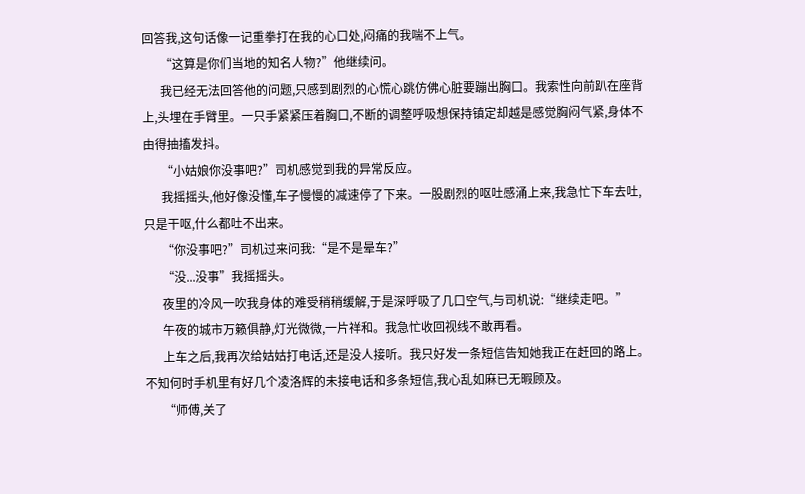回答我,这句话像一记重拳打在我的心口处,闷痛的我喘不上气。
      “这算是你们当地的知名人物?”他继续问。
      我已经无法回答他的问题,只感到剧烈的心慌心跳仿佛心脏要蹦出胸口。我索性向前趴在座背上,头埋在手臂里。一只手紧紧压着胸口,不断的调整呼吸想保持镇定却越是感觉胸闷气紧,身体不由得抽搐发抖。
      “小姑娘你没事吧?”司机感觉到我的异常反应。
      我摇摇头,他好像没懂,车子慢慢的减速停了下来。一股剧烈的呕吐感涌上来,我急忙下车去吐,只是干呕,什么都吐不出来。
      “你没事吧?”司机过来问我:“是不是晕车?”
      “没...没事”我摇摇头。
      夜里的冷风一吹我身体的难受稍稍缓解,于是深呼吸了几口空气,与司机说:“继续走吧。”
      午夜的城市万籁俱静,灯光微微,一片祥和。我急忙收回视线不敢再看。
      上车之后,我再次给姑姑打电话,还是没人接听。我只好发一条短信告知她我正在赶回的路上。不知何时手机里有好几个凌洛辉的未接电话和多条短信,我心乱如麻已无暇顾及。
      “师傅,关了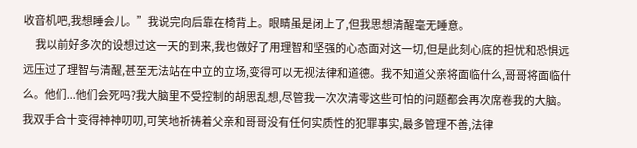收音机吧,我想睡会儿。”我说完向后靠在椅背上。眼睛虽是闭上了,但我思想清醒毫无睡意。
      我以前好多次的设想过这一天的到来,我也做好了用理智和坚强的心态面对这一切,但是此刻心底的担忧和恐惧远远压过了理智与清醒,甚至无法站在中立的立场,变得可以无视法律和道德。我不知道父亲将面临什么,哥哥将面临什么。他们...他们会死吗?我大脑里不受控制的胡思乱想,尽管我一次次清零这些可怕的问题都会再次席卷我的大脑。我双手合十变得神神叨叨,可笑地祈祷着父亲和哥哥没有任何实质性的犯罪事实,最多管理不善,法律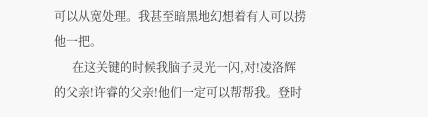可以从宽处理。我甚至暗黑地幻想着有人可以捞他一把。
      在这关键的时候我脑子灵光一闪,对!凌洛辉的父亲!许睿的父亲!他们一定可以帮帮我。登时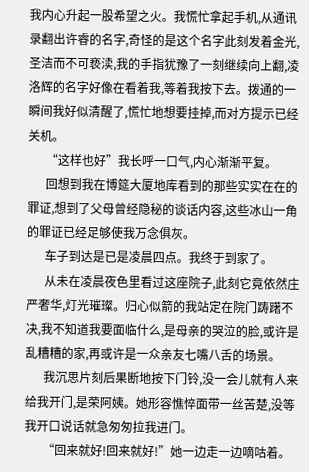我内心升起一股希望之火。我慌忙拿起手机,从通讯录翻出许睿的名字,奇怪的是这个名字此刻发着金光,圣洁而不可亵渎,我的手指犹豫了一刻继续向上翻,凌洛辉的名字好像在看着我,等着我按下去。拨通的一瞬间我好似清醒了,慌忙地想要挂掉,而对方提示已经关机。
      “这样也好”我长呼一口气,内心渐渐平复。
      回想到我在博筵大厦地库看到的那些实实在在的罪证,想到了父母曾经隐秘的谈话内容,这些冰山一角的罪证已经足够使我万念俱灰。
      车子到达是已是凌晨四点。我终于到家了。
      从未在凌晨夜色里看过这座院子,此刻它竟依然庄严奢华,灯光璀璨。归心似箭的我站定在院门踌躇不决,我不知道我要面临什么,是母亲的哭泣的脸,或许是乱糟糟的家,再或许是一众亲友七嘴八舌的场景。
      我沉思片刻后果断地按下门铃,没一会儿就有人来给我开门,是荣阿姨。她形容憔悴面带一丝苦楚,没等我开口说话就急匆匆拉我进门。
      “回来就好!回来就好!”她一边走一边嘀咕着。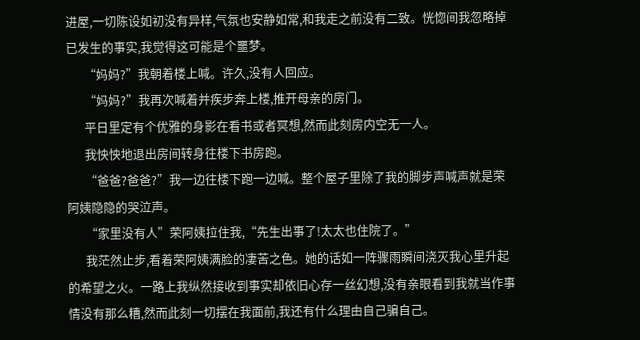进屋,一切陈设如初没有异样,气氛也安静如常,和我走之前没有二致。恍惚间我忽略掉已发生的事实,我觉得这可能是个噩梦。
      “妈妈?”我朝着楼上喊。许久,没有人回应。
      “妈妈?”我再次喊着并疾步奔上楼,推开母亲的房门。
      平日里定有个优雅的身影在看书或者冥想,然而此刻房内空无一人。
      我怏怏地退出房间转身往楼下书房跑。
      “爸爸?爸爸?”我一边往楼下跑一边喊。整个屋子里除了我的脚步声喊声就是荣阿姨隐隐的哭泣声。
      “家里没有人”荣阿姨拉住我,“先生出事了!太太也住院了。”
      我茫然止步,看着荣阿姨满脸的凄苦之色。她的话如一阵骤雨瞬间浇灭我心里升起的希望之火。一路上我纵然接收到事实却依旧心存一丝幻想,没有亲眼看到我就当作事情没有那么糟,然而此刻一切摆在我面前,我还有什么理由自己骗自己。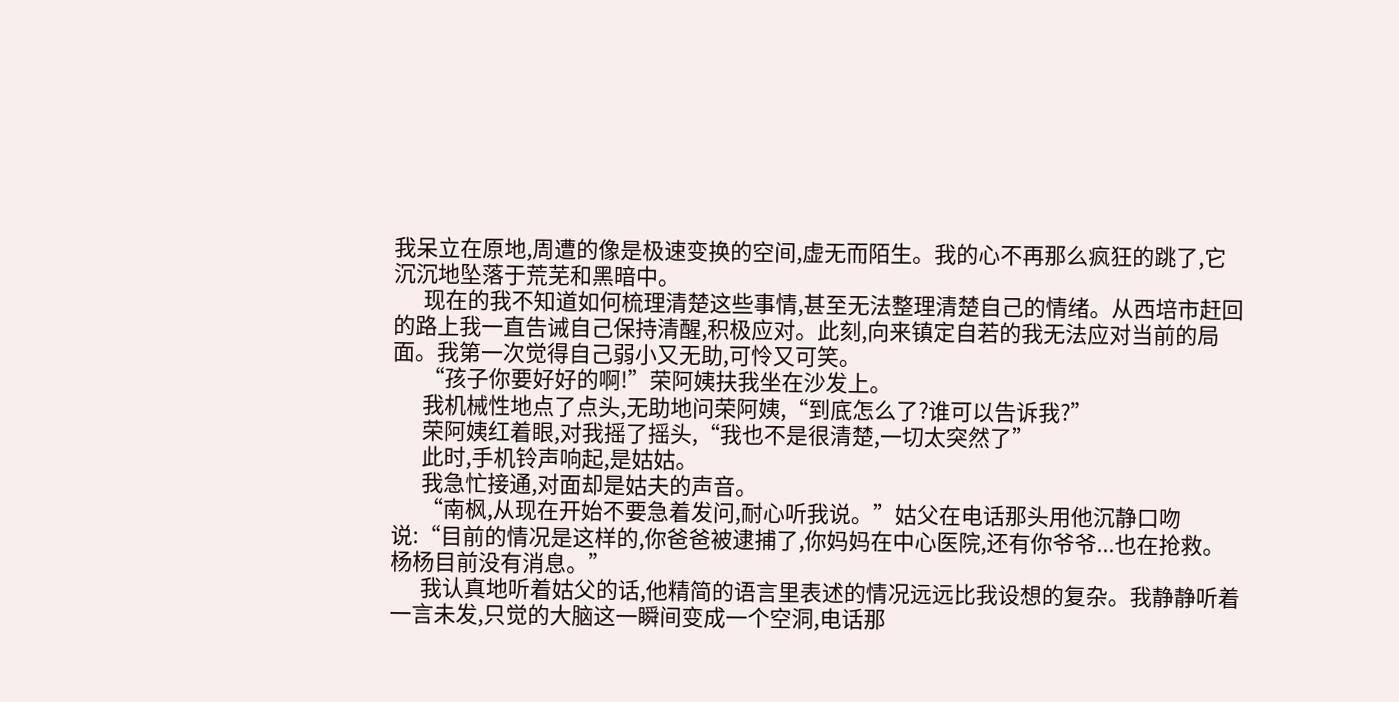我呆立在原地,周遭的像是极速变换的空间,虚无而陌生。我的心不再那么疯狂的跳了,它沉沉地坠落于荒芜和黑暗中。
      现在的我不知道如何梳理清楚这些事情,甚至无法整理清楚自己的情绪。从西培市赶回的路上我一直告诫自己保持清醒,积极应对。此刻,向来镇定自若的我无法应对当前的局面。我第一次觉得自己弱小又无助,可怜又可笑。
      “孩子你要好好的啊!”荣阿姨扶我坐在沙发上。
      我机械性地点了点头,无助地问荣阿姨,“到底怎么了?谁可以告诉我?”
      荣阿姨红着眼,对我摇了摇头,“我也不是很清楚,一切太突然了”
      此时,手机铃声响起,是姑姑。
      我急忙接通,对面却是姑夫的声音。
      “南枫,从现在开始不要急着发问,耐心听我说。”姑父在电话那头用他沉静口吻说:“目前的情况是这样的,你爸爸被逮捕了,你妈妈在中心医院,还有你爷爷...也在抢救。杨杨目前没有消息。”
      我认真地听着姑父的话,他精简的语言里表述的情况远远比我设想的复杂。我静静听着一言未发,只觉的大脑这一瞬间变成一个空洞,电话那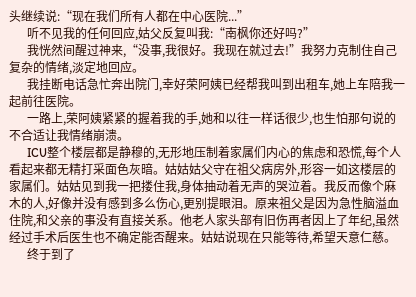头继续说:“现在我们所有人都在中心医院...”
      听不见我的任何回应,姑父反复叫我:“南枫你还好吗?”
      我恍然间醒过神来,“没事,我很好。我现在就过去!”我努力克制住自己复杂的情绪,淡定地回应。
      我挂断电话急忙奔出院门,幸好荣阿姨已经帮我叫到出租车,她上车陪我一起前往医院。
      一路上,荣阿姨紧紧的握着我的手,她和以往一样话很少,也生怕那句说的不合适让我情绪崩溃。
      ICU整个楼层都是静穆的,无形地压制着家属们内心的焦虑和恐慌,每个人看起来都无精打采面色灰暗。姑姑姑父守在祖父病房外,形容一如这楼层的家属们。姑姑见到我一把搂住我,身体抽动着无声的哭泣着。我反而像个麻木的人,好像并没有感到多么伤心,更别提眼泪。原来祖父是因为急性脑溢血住院,和父亲的事没有直接关系。他老人家头部有旧伤再者因上了年纪,虽然经过手术后医生也不确定能否醒来。姑姑说现在只能等待,希望天意仁慈。
      终于到了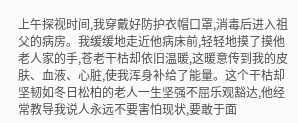上午探视时间,我穿戴好防护衣帽口罩,消毒后进入祖父的病房。我缓缓地走近他病床前,轻轻地摸了摸他老人家的手,苍老干枯却依旧温暖,这暖意传到我的皮肤、血液、心脏,使我浑身补给了能量。这个干枯却坚韧如冬日松柏的老人一生坚强不屈乐观豁达,他经常教导我说人永远不要害怕现状,要敢于面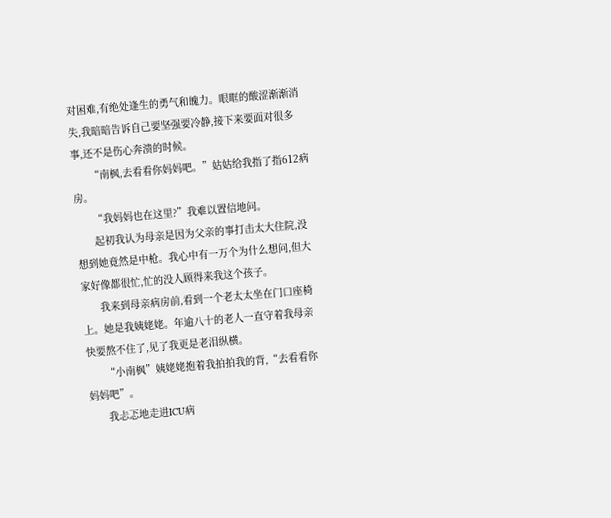对困难,有绝处逢生的勇气和魄力。眼眶的酸涩渐渐消失,我暗暗告诉自己要坚强要冷静,接下来要面对很多事,还不是伤心奔溃的时候。
      “南枫,去看看你妈妈吧。”姑姑给我指了指612病房。
      “我妈妈也在这里?”我难以置信地问。
      起初我认为母亲是因为父亲的事打击太大住院,没想到她竟然是中枪。我心中有一万个为什么想问,但大家好像都很忙,忙的没人顾得来我这个孩子。
      我来到母亲病房前,看到一个老太太坐在门口座椅上。她是我姨姥姥。年逾八十的老人一直守着我母亲快要熬不住了,见了我更是老泪纵横。
      “小南枫”姨姥姥抱着我拍拍我的背,“去看看你妈妈吧”。
      我忐忑地走进ICU病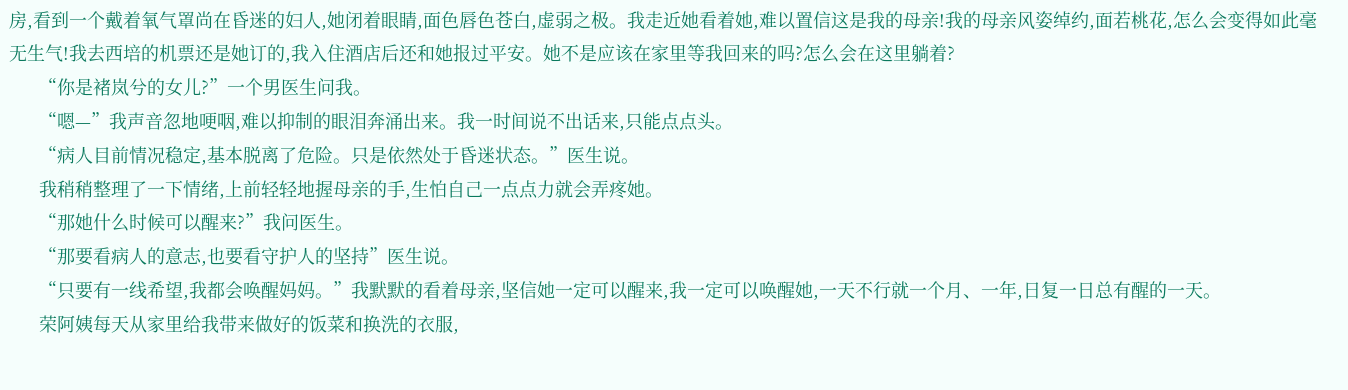房,看到一个戴着氧气罩尚在昏迷的妇人,她闭着眼睛,面色唇色苍白,虚弱之极。我走近她看着她,难以置信这是我的母亲!我的母亲风姿绰约,面若桃花,怎么会变得如此毫无生气!我去西培的机票还是她订的,我入住酒店后还和她报过平安。她不是应该在家里等我回来的吗?怎么会在这里躺着?
      “你是褚岚兮的女儿?”一个男医生问我。
      “嗯—”我声音忽地哽咽,难以抑制的眼泪奔涌出来。我一时间说不出话来,只能点点头。
      “病人目前情况稳定,基本脱离了危险。只是依然处于昏迷状态。”医生说。
      我稍稍整理了一下情绪,上前轻轻地握母亲的手,生怕自己一点点力就会弄疼她。
      “那她什么时候可以醒来?”我问医生。
      “那要看病人的意志,也要看守护人的坚持”医生说。
      “只要有一线希望,我都会唤醒妈妈。”我默默的看着母亲,坚信她一定可以醒来,我一定可以唤醒她,一天不行就一个月、一年,日复一日总有醒的一天。
      荣阿姨每天从家里给我带来做好的饭菜和换洗的衣服,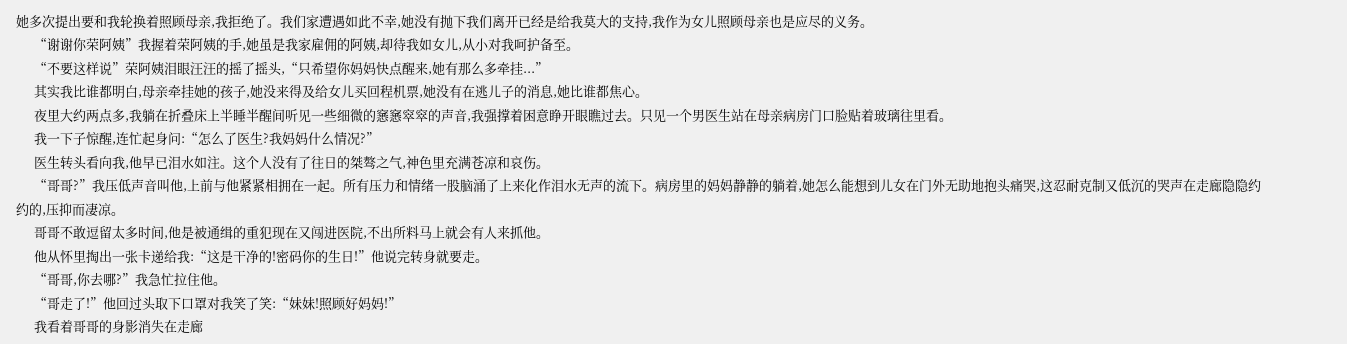她多次提出要和我轮换着照顾母亲,我拒绝了。我们家遭遇如此不幸,她没有抛下我们离开已经是给我莫大的支持,我作为女儿照顾母亲也是应尽的义务。
      “谢谢你荣阿姨”我握着荣阿姨的手,她虽是我家雇佣的阿姨,却待我如女儿,从小对我呵护备至。
      “不要这样说”荣阿姨泪眼汪汪的摇了摇头,“只希望你妈妈快点醒来,她有那么多牵挂...”
      其实我比谁都明白,母亲牵挂她的孩子,她没来得及给女儿买回程机票,她没有在逃儿子的消息,她比谁都焦心。
      夜里大约两点多,我躺在折叠床上半睡半醒间听见一些细微的窸窸窣窣的声音,我强撑着困意睁开眼瞧过去。只见一个男医生站在母亲病房门口脸贴着玻璃往里看。
      我一下子惊醒,连忙起身问:“怎么了医生?我妈妈什么情况?”
      医生转头看向我,他早已泪水如注。这个人没有了往日的桀骜之气,神色里充满苍凉和哀伤。
      “哥哥?”我压低声音叫他,上前与他紧紧相拥在一起。所有压力和情绪一股脑涌了上来化作泪水无声的流下。病房里的妈妈静静的躺着,她怎么能想到儿女在门外无助地抱头痛哭,这忍耐克制又低沉的哭声在走廊隐隐约约的,压抑而凄凉。
      哥哥不敢逗留太多时间,他是被通缉的重犯现在又闯进医院,不出所料马上就会有人来抓他。
      他从怀里掏出一张卡递给我:“这是干净的!密码你的生日!”他说完转身就要走。
      “哥哥,你去哪?”我急忙拉住他。
      “哥走了!”他回过头取下口罩对我笑了笑:“妹妹!照顾好妈妈!”
      我看着哥哥的身影消失在走廊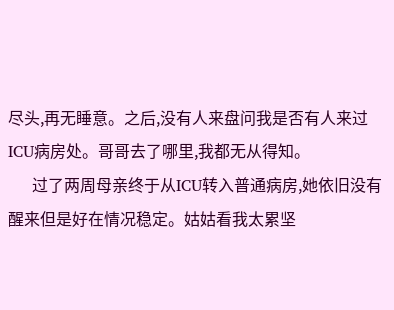尽头,再无睡意。之后,没有人来盘问我是否有人来过ICU病房处。哥哥去了哪里,我都无从得知。
      过了两周母亲终于从ICU转入普通病房,她依旧没有醒来但是好在情况稳定。姑姑看我太累坚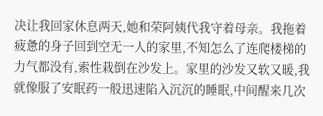决让我回家休息两天,她和荣阿姨代我守着母亲。我拖着疲惫的身子回到空无一人的家里,不知怎么了连爬楼梯的力气都没有,索性栽倒在沙发上。家里的沙发又软又暖,我就像服了安眠药一般迅速陷入沉沉的睡眠,中间醒来几次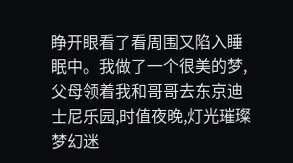睁开眼看了看周围又陷入睡眠中。我做了一个很美的梦,父母领着我和哥哥去东京迪士尼乐园,时值夜晚,灯光璀璨梦幻迷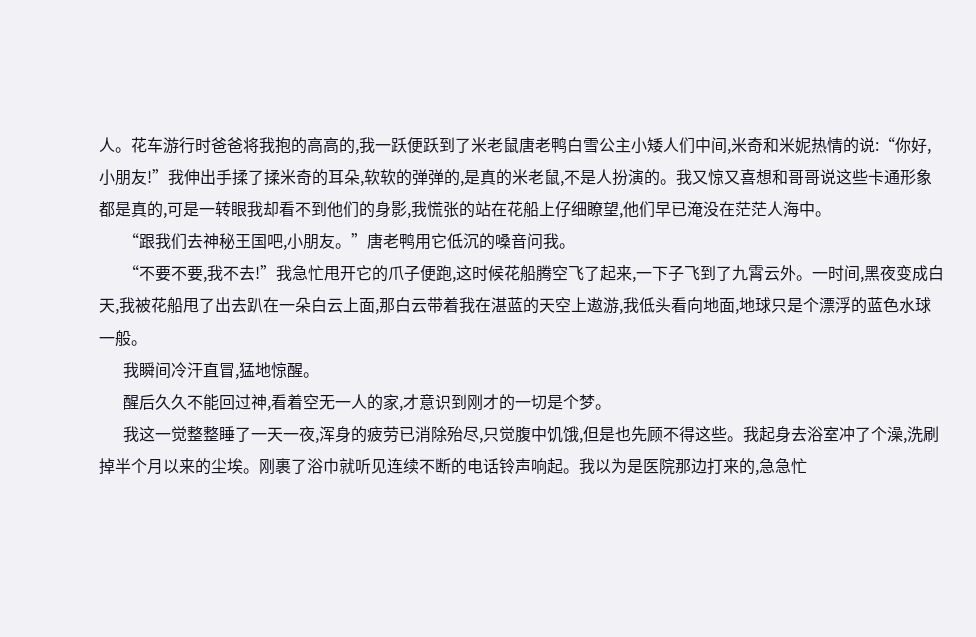人。花车游行时爸爸将我抱的高高的,我一跃便跃到了米老鼠唐老鸭白雪公主小矮人们中间,米奇和米妮热情的说:“你好,小朋友!”我伸出手揉了揉米奇的耳朵,软软的弹弹的,是真的米老鼠,不是人扮演的。我又惊又喜想和哥哥说这些卡通形象都是真的,可是一转眼我却看不到他们的身影,我慌张的站在花船上仔细瞭望,他们早已淹没在茫茫人海中。
      “跟我们去神秘王国吧,小朋友。”唐老鸭用它低沉的嗓音问我。
      “不要不要,我不去!”我急忙甩开它的爪子便跑,这时候花船腾空飞了起来,一下子飞到了九霄云外。一时间,黑夜变成白天,我被花船甩了出去趴在一朵白云上面,那白云带着我在湛蓝的天空上遨游,我低头看向地面,地球只是个漂浮的蓝色水球一般。
      我瞬间冷汗直冒,猛地惊醒。
      醒后久久不能回过神,看着空无一人的家,才意识到刚才的一切是个梦。
      我这一觉整整睡了一天一夜,浑身的疲劳已消除殆尽,只觉腹中饥饿,但是也先顾不得这些。我起身去浴室冲了个澡,洗刷掉半个月以来的尘埃。刚裹了浴巾就听见连续不断的电话铃声响起。我以为是医院那边打来的,急急忙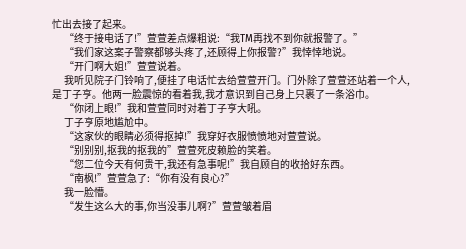忙出去接了起来。
      “终于接电话了!”萱萱差点爆粗说:“我TM再找不到你就报警了。”
      “我们家这案子警察都够头疼了,还顾得上你报警?”我悻悻地说。
      “开门啊大姐!”萱萱说着。
      我听见院子门铃响了,便挂了电话忙去给萱萱开门。门外除了萱萱还站着一个人,是丁子亨。他两一脸震惊的看着我,我才意识到自己身上只裹了一条浴巾。
      “你闭上眼!”我和萱萱同时对着丁子亨大吼。
      丁子亨原地尴尬中。
      “这家伙的眼睛必须得抠掉!”我穿好衣服愤愤地对萱萱说。
      “别别别,抠我的抠我的”萱萱死皮赖脸的笑着。
      “您二位今天有何贵干,我还有急事呢!”我自顾自的收拾好东西。
      “南枫!”萱萱急了:“你有没有良心?”
      我一脸懵。
      “发生这么大的事,你当没事儿啊?”萱萱皱着眉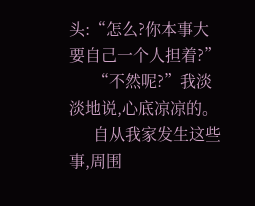头:“怎么?你本事大要自己一个人担着?”
      “不然呢?”我淡淡地说,心底凉凉的。
      自从我家发生这些事,周围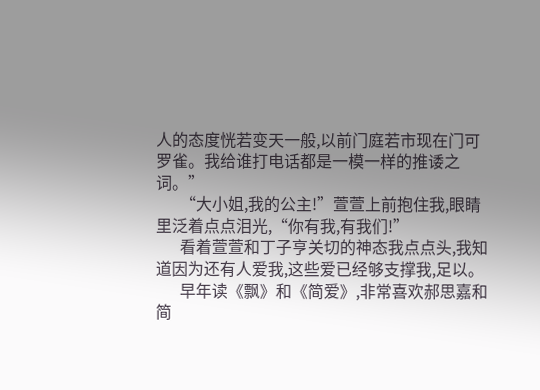人的态度恍若变天一般,以前门庭若市现在门可罗雀。我给谁打电话都是一模一样的推诿之词。”
      “大小姐,我的公主!”萱萱上前抱住我,眼睛里泛着点点泪光,“你有我,有我们!”
      看着萱萱和丁子亨关切的神态我点点头,我知道因为还有人爱我,这些爱已经够支撑我,足以。
      早年读《飘》和《简爱》,非常喜欢郝思嘉和简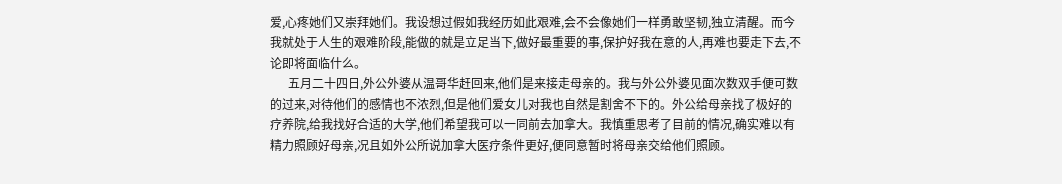爱,心疼她们又崇拜她们。我设想过假如我经历如此艰难,会不会像她们一样勇敢坚韧,独立清醒。而今我就处于人生的艰难阶段,能做的就是立足当下,做好最重要的事,保护好我在意的人,再难也要走下去,不论即将面临什么。
      五月二十四日,外公外婆从温哥华赶回来,他们是来接走母亲的。我与外公外婆见面次数双手便可数的过来,对待他们的感情也不浓烈,但是他们爱女儿对我也自然是割舍不下的。外公给母亲找了极好的疗养院,给我找好合适的大学,他们希望我可以一同前去加拿大。我慎重思考了目前的情况,确实难以有精力照顾好母亲,况且如外公所说加拿大医疗条件更好,便同意暂时将母亲交给他们照顾。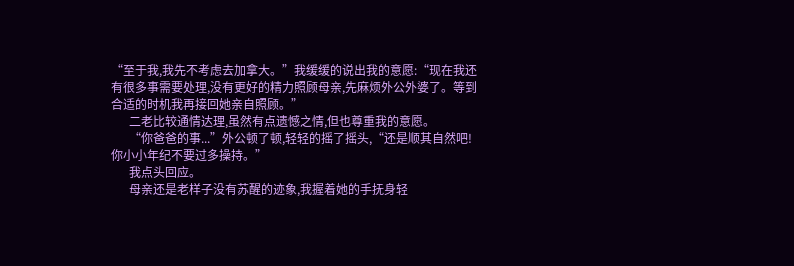“至于我,我先不考虑去加拿大。”我缓缓的说出我的意愿:“现在我还有很多事需要处理,没有更好的精力照顾母亲,先麻烦外公外婆了。等到合适的时机我再接回她亲自照顾。”
      二老比较通情达理,虽然有点遗憾之情,但也尊重我的意愿。
      “你爸爸的事...”外公顿了顿,轻轻的摇了摇头,“还是顺其自然吧!你小小年纪不要过多操持。”
      我点头回应。
      母亲还是老样子没有苏醒的迹象,我握着她的手抚身轻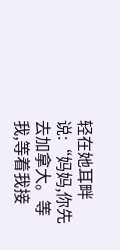轻在她耳畔说:“妈妈,你先去加拿大。等我,等着我接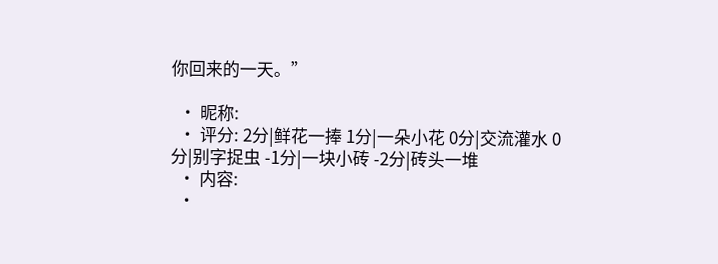你回来的一天。”

  • 昵称:
  • 评分: 2分|鲜花一捧 1分|一朵小花 0分|交流灌水 0分|别字捉虫 -1分|一块小砖 -2分|砖头一堆
  • 内容:
  •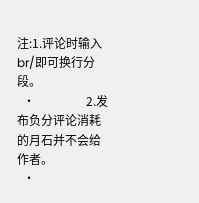注:1.评论时输入br/即可换行分段。
  •                 2.发布负分评论消耗的月石并不会给作者。
  •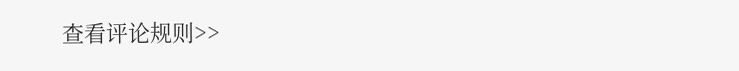查看评论规则>>